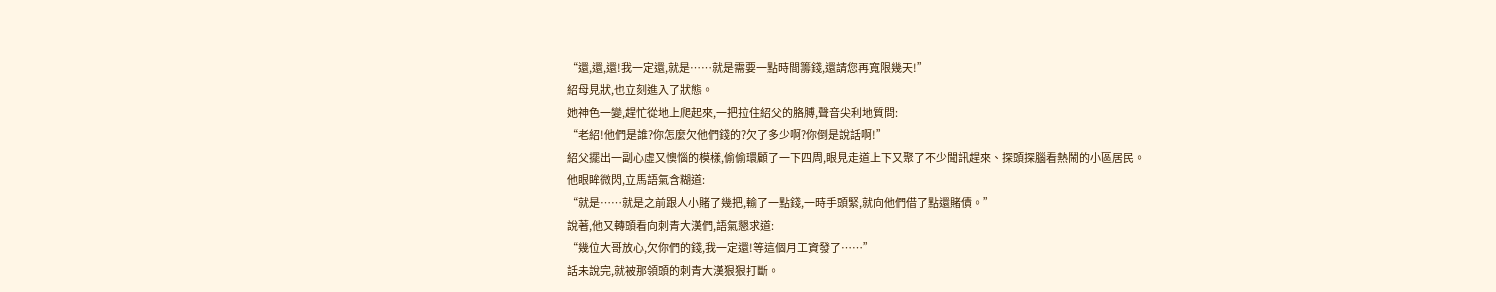“還,還,還!我一定還,就是……就是需要一點時間籌錢,還請您再寬限幾天!”
紹母見狀,也立刻進入了狀態。
她神色一變,趕忙從地上爬起來,一把拉住紹父的胳膊,聲音尖利地質問:
“老紹!他們是誰?你怎麼欠他們錢的?欠了多少啊?你倒是說話啊!”
紹父擺出一副心虛又懊惱的模樣,偷偷環顧了一下四周,眼見走道上下又聚了不少聞訊趕來、探頭探腦看熱鬧的小區居民。
他眼眸微閃,立馬語氣含糊道:
“就是……就是之前跟人小賭了幾把,輸了一點錢,一時手頭緊,就向他們借了點還賭債。”
說著,他又轉頭看向刺青大漢們,語氣懇求道:
“幾位大哥放心,欠你們的錢,我一定還!等這個月工資發了……”
話未說完,就被那領頭的刺青大漢狠狠打斷。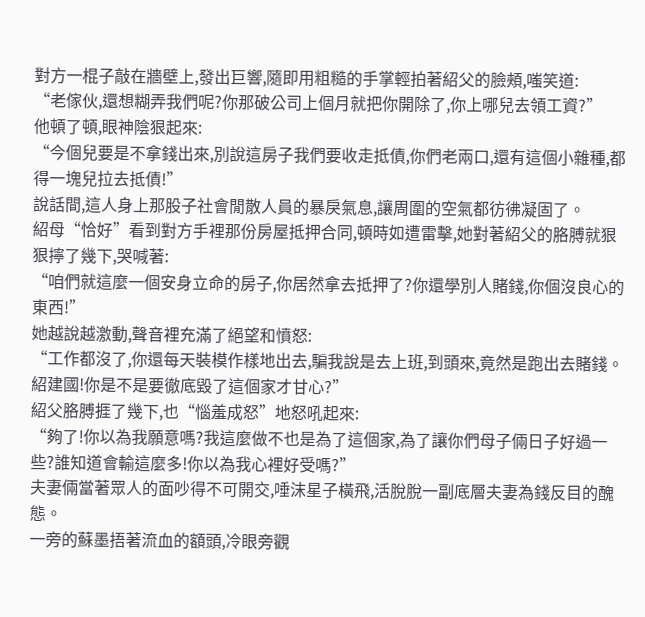對方一棍子敲在牆壁上,發出巨響,隨即用粗糙的手掌輕拍著紹父的臉頰,嗤笑道:
“老傢伙,還想糊弄我們呢?你那破公司上個月就把你開除了,你上哪兒去領工資?”
他頓了頓,眼神陰狠起來:
“今個兒要是不拿錢出來,別說這房子我們要收走抵債,你們老兩口,還有這個小雜種,都得一塊兒拉去抵債!”
說話間,這人身上那股子社會閒散人員的暴戾氣息,讓周圍的空氣都彷彿凝固了。
紹母“恰好”看到對方手裡那份房屋抵押合同,頓時如遭雷擊,她對著紹父的胳膊就狠狠擰了幾下,哭喊著:
“咱們就這麼一個安身立命的房子,你居然拿去抵押了?你還學別人賭錢,你個沒良心的東西!”
她越說越激動,聲音裡充滿了絕望和憤怒:
“工作都沒了,你還每天裝模作樣地出去,騙我說是去上班,到頭來,竟然是跑出去賭錢。
紹建國!你是不是要徹底毀了這個家才甘心?”
紹父胳膊捱了幾下,也“惱羞成怒”地怒吼起來:
“夠了!你以為我願意嗎?我這麼做不也是為了這個家,為了讓你們母子倆日子好過一些?誰知道會輸這麼多!你以為我心裡好受嗎?”
夫妻倆當著眾人的面吵得不可開交,唾沫星子橫飛,活脫脫一副底層夫妻為錢反目的醜態。
一旁的蘇墨捂著流血的額頭,冷眼旁觀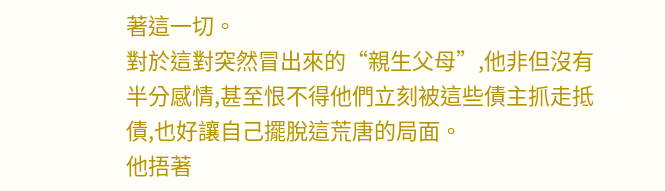著這一切。
對於這對突然冒出來的“親生父母”,他非但沒有半分感情,甚至恨不得他們立刻被這些債主抓走抵債,也好讓自己擺脫這荒唐的局面。
他捂著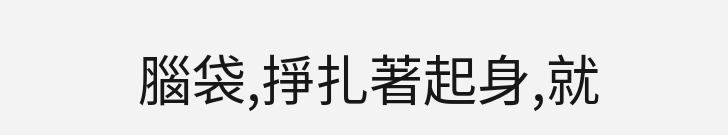腦袋,掙扎著起身,就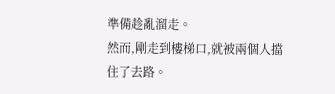準備趁亂溜走。
然而,剛走到樓梯口,就被兩個人擋住了去路。